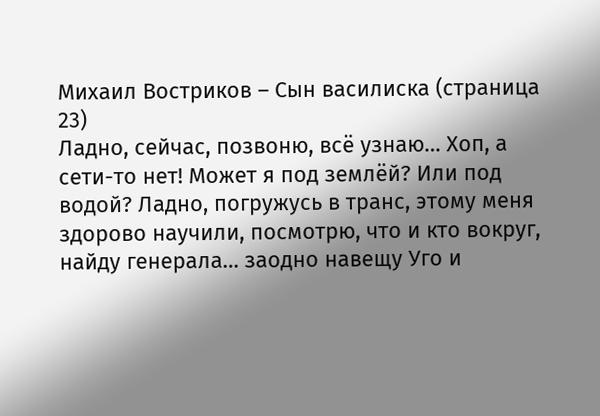Михаил Востриков – Сын василиска (страница 23)
Ладно, сейчас, позвоню, всё узнаю… Хоп, а сети-то нет! Может я под землёй? Или под водой? Ладно, погружусь в транс, этому меня здорово научили, посмотрю, что и кто вокруг, найду генерала… заодно навещу Уго и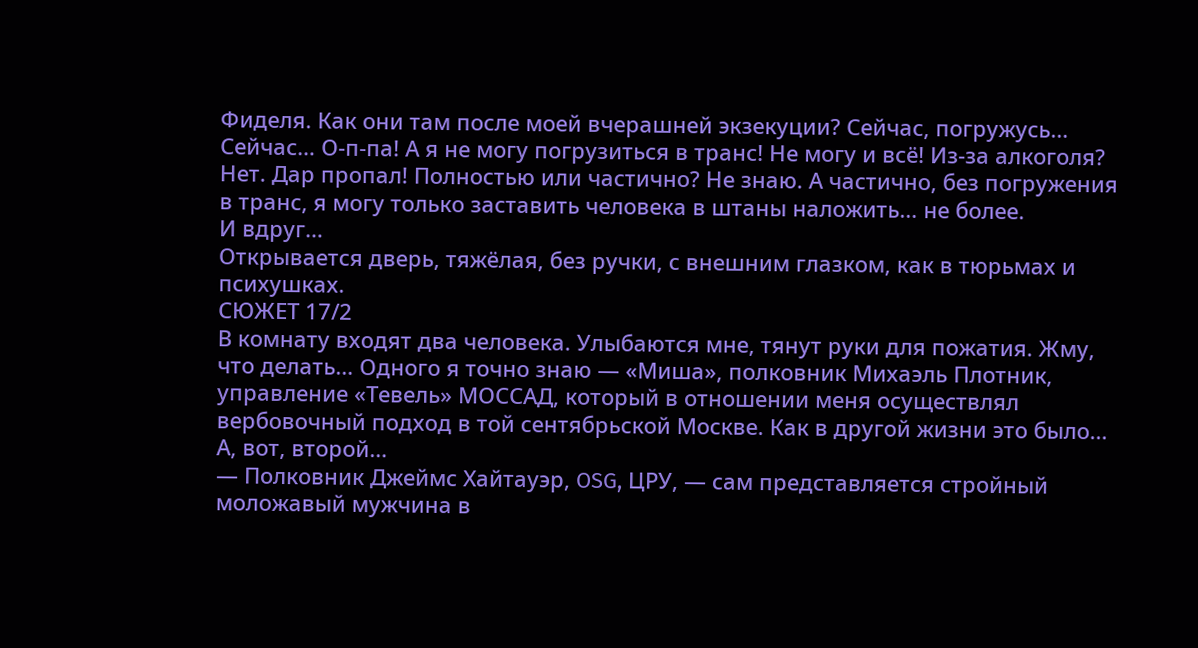Фиделя. Как они там после моей вчерашней экзекуции? Сейчас, погружусь… Сейчас… О-п-па! А я не могу погрузиться в транс! Не могу и всё! Из-за алкоголя? Нет. Дар пропал! Полностью или частично? Не знаю. А частично, без погружения в транс, я могу только заставить человека в штаны наложить… не более.
И вдруг…
Открывается дверь, тяжёлая, без ручки, с внешним глазком, как в тюрьмах и психушках.
СЮЖЕТ 17/2
В комнату входят два человека. Улыбаются мне, тянут руки для пожатия. Жму, что делать… Одного я точно знаю — «Миша», полковник Михаэль Плотник, управление «Тевель» МОССАД, который в отношении меня осуществлял вербовочный подход в той сентябрьской Москве. Как в другой жизни это было… А, вот, второй…
— Полковник Джеймс Хайтауэр, OSG, ЦРУ, — сам представляется стройный моложавый мужчина в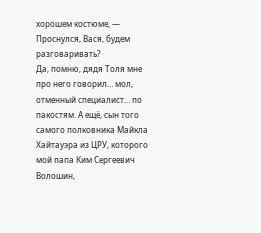хорошем костюме, — Проснулся, Вася, будем разговаривать?
Да, помню, дядя Толя мне про него говорил… мол, отменный специалист… по пакостям. А ещё, сын того самого полковника Майкла Хайтауэра из ЦРУ, которого мой папа Ким Сергеевич Волошин,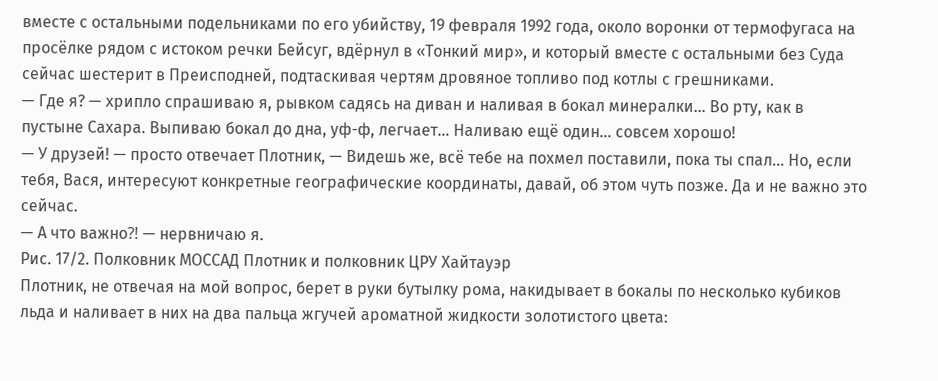вместе с остальными подельниками по его убийству, 19 февраля 1992 года, около воронки от термофугаса на просёлке рядом с истоком речки Бейсуг, вдёрнул в «Тонкий мир», и который вместе с остальными без Суда сейчас шестерит в Преисподней, подтаскивая чертям дровяное топливо под котлы с грешниками.
— Где я? — хрипло спрашиваю я, рывком садясь на диван и наливая в бокал минералки… Во рту, как в пустыне Сахара. Выпиваю бокал до дна, уф-ф, легчает… Наливаю ещё один… совсем хорошо!
— У друзей! — просто отвечает Плотник, — Видешь же, всё тебе на похмел поставили, пока ты спал… Но, если тебя, Вася, интересуют конкретные географические координаты, давай, об этом чуть позже. Да и не важно это сейчас.
— А что важно⁈ — нервничаю я.
Рис. 17/2. Полковник МОССАД Плотник и полковник ЦРУ Хайтауэр
Плотник, не отвечая на мой вопрос, берет в руки бутылку рома, накидывает в бокалы по несколько кубиков льда и наливает в них на два пальца жгучей ароматной жидкости золотистого цвета: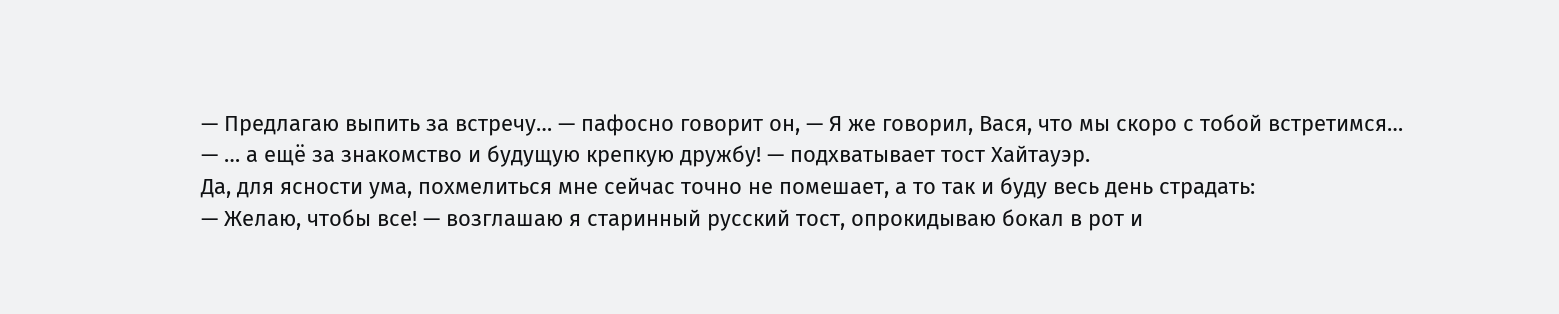— Предлагаю выпить за встречу… — пафосно говорит он, — Я же говорил, Вася, что мы скоро с тобой встретимся…
— … а ещё за знакомство и будущую крепкую дружбу! — подхватывает тост Хайтауэр.
Да, для ясности ума, похмелиться мне сейчас точно не помешает, а то так и буду весь день страдать:
— Желаю, чтобы все! — возглашаю я старинный русский тост, опрокидываю бокал в рот и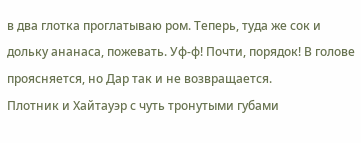в два глотка проглатываю ром. Теперь, туда же сок и дольку ананаса, пожевать. Уф-ф! Почти, порядок! В голове проясняется, но Дар так и не возвращается.
Плотник и Хайтауэр с чуть тронутыми губами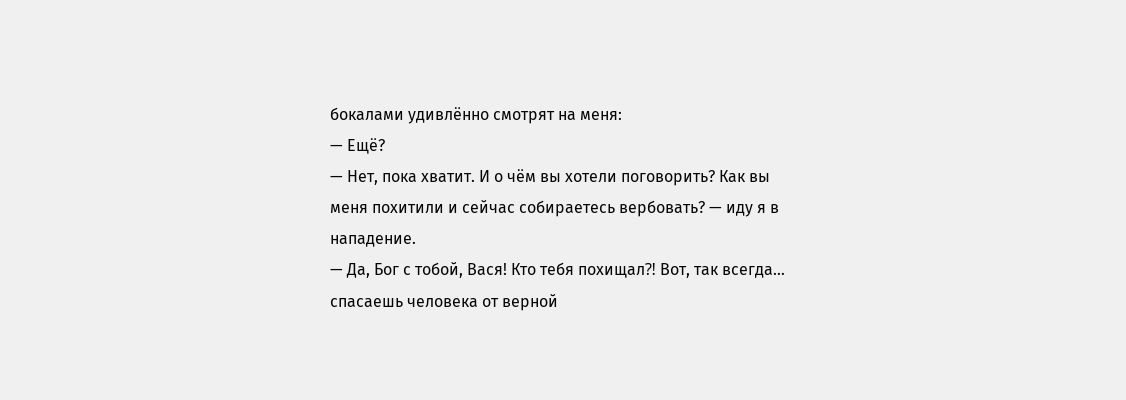бокалами удивлённо смотрят на меня:
— Ещё?
— Нет, пока хватит. И о чём вы хотели поговорить? Как вы меня похитили и сейчас собираетесь вербовать? — иду я в нападение.
— Да, Бог с тобой, Вася! Кто тебя похищал⁈ Вот, так всегда… спасаешь человека от верной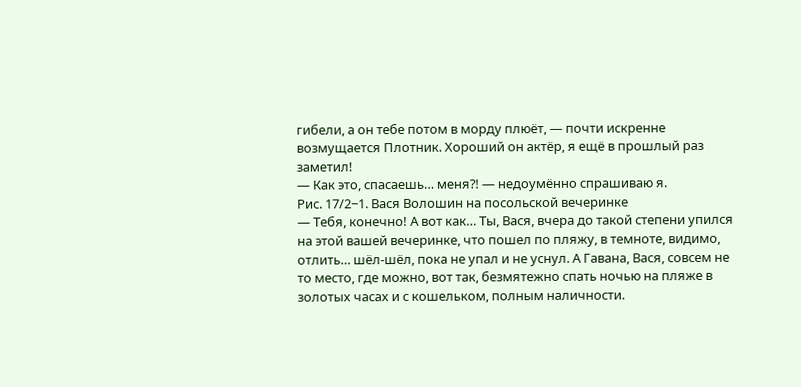гибели, а он тебе потом в морду плюёт, — почти искренне возмущается Плотник. Хороший он актёр, я ещё в прошлый раз заметил!
— Как это, спасаешь… меня⁈ — недоумённо спрашиваю я.
Рис. 17/2−1. Вася Волошин на посольской вечеринке
— Тебя, конечно! А вот как… Ты, Вася, вчера до такой степени упился на этой вашей вечеринке, что пошел по пляжу, в темноте, видимо, отлить… шёл-шёл, пока не упал и не уснул. А Гавана, Вася, совсем не то место, где можно, вот так, безмятежно спать ночью на пляже в золотых часах и с кошельком, полным наличности.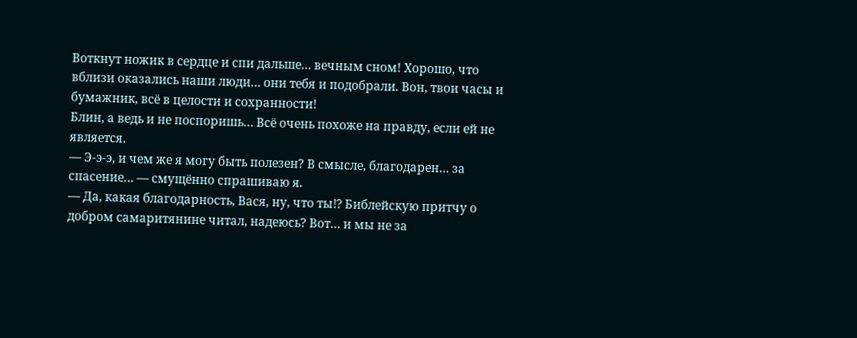Воткнут ножик в сердце и спи дальше… вечным сном! Хорошо, что вблизи оказались наши люди… они тебя и подобрали. Вон, твои часы и бумажник, всё в целости и сохранности!
Блин, а ведь и не поспоришь… Всё очень похоже на правду, если ей не является.
— Э-э-э, и чем же я могу быть полезен? В смысле, благодарен… за спасение… — смущённо спрашиваю я.
— Да, какая благодарность, Вася, ну, что ты⁉ Библейскую притчу о добром самаритянине читал, надеюсь? Вот… и мы не за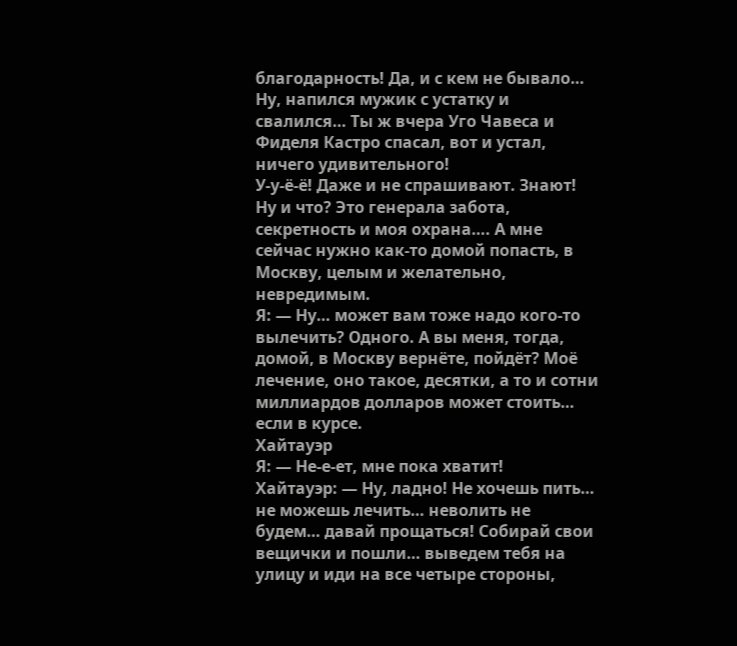благодарность! Да, и с кем не бывало… Ну, напился мужик с устатку и свалился… Ты ж вчера Уго Чавеса и Фиделя Кастро спасал, вот и устал, ничего удивительного!
У-у-ё-ё! Даже и не спрашивают. Знают! Ну и что? Это генерала забота, секретность и моя охрана…. А мне сейчас нужно как-то домой попасть, в Москву, целым и желательно, невредимым.
Я: — Ну… может вам тоже надо кого-то вылечить? Одного. А вы меня, тогда, домой, в Москву вернёте, пойдёт? Моё лечение, оно такое, десятки, а то и сотни миллиардов долларов может стоить… если в курсе.
Хайтауэр
Я: — Не-е-ет, мне пока хватит!
Хайтауэр: — Ну, ладно! Не хочешь пить… не можешь лечить… неволить не будем… давай прощаться! Собирай свои вещички и пошли… выведем тебя на улицу и иди на все четыре стороны,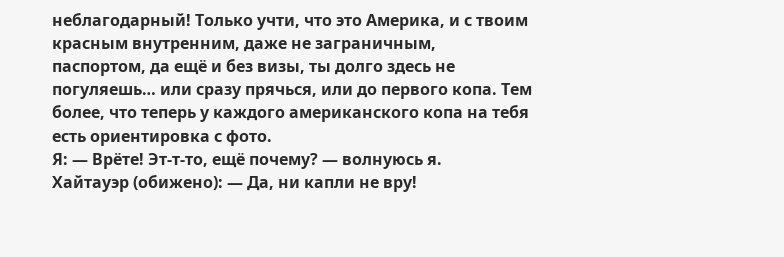неблагодарный! Только учти, что это Америка, и с твоим красным внутренним, даже не заграничным, паспортом, да ещё и без визы, ты долго здесь не погуляешь… или сразу прячься, или до первого копа. Тем более, что теперь у каждого американского копа на тебя есть ориентировка с фото.
Я: — Врёте! Эт-т-то, ещё почему? — волнуюсь я.
Хайтауэр (обижено): — Да, ни капли не вру!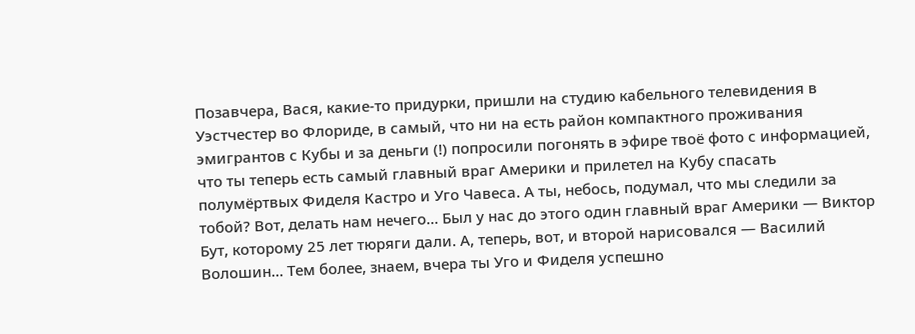Позавчера, Вася, какие-то придурки, пришли на студию кабельного телевидения в Уэстчестер во Флориде, в самый, что ни на есть район компактного проживания эмигрантов с Кубы и за деньги (!) попросили погонять в эфире твоё фото с информацией, что ты теперь есть самый главный враг Америки и прилетел на Кубу спасать полумёртвых Фиделя Кастро и Уго Чавеса. А ты, небось, подумал, что мы следили за тобой? Вот, делать нам нечего… Был у нас до этого один главный враг Америки — Виктор Бут, которому 25 лет тюряги дали. А, теперь, вот, и второй нарисовался — Василий Волошин… Тем более, знаем, вчера ты Уго и Фиделя успешно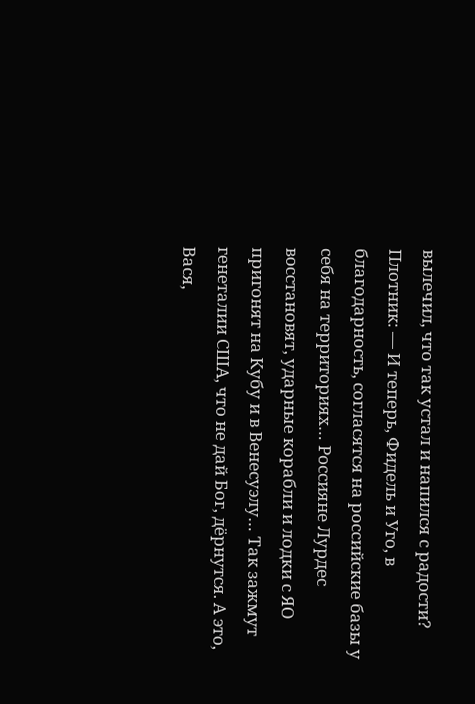вылечил, что так устал и напился с радости?
Плотник: — И теперь, Фидель и Уго, в благодарность, согласятся на российские базы у себя на территориях… Россияне Лурдес восстановят, ударные корабли и лодки с ЯО пригонят на Кубу и в Венесуэлу… Так зажмут генеталии США, что не дай Бог, дёрнутся. А это, Вася,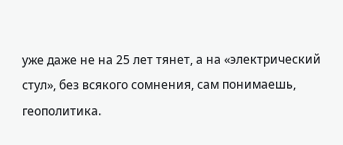уже даже не на 25 лет тянет, а на «электрический стул», без всякого сомнения, сам понимаешь, геополитика.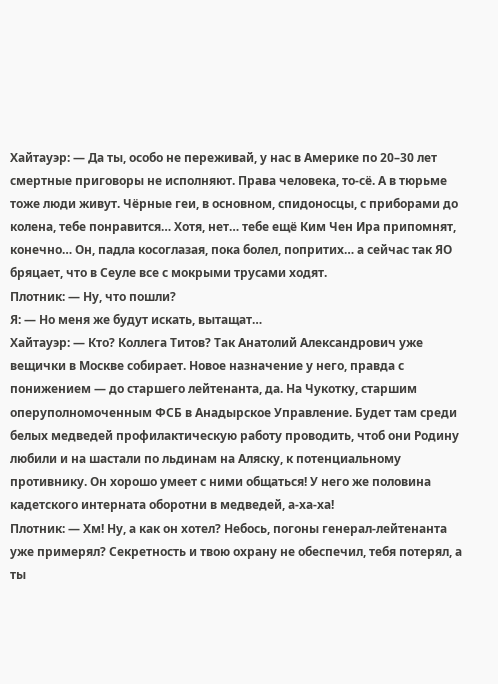Хайтауэр: — Да ты, особо не переживай, у нас в Америке по 20–30 лет смертные приговоры не исполняют. Права человека, то-сё. А в тюрьме тоже люди живут. Чёрные геи, в основном, спидоносцы, с приборами до колена, тебе понравится… Хотя, нет… тебе ещё Ким Чен Ира припомнят, конечно… Он, падла косоглазая, пока болел, попритих… а сейчас так ЯО бряцает, что в Сеуле все с мокрыми трусами ходят.
Плотник: — Ну, что пошли?
Я: — Но меня же будут искать, вытащат…
Хайтауэр: — Кто? Коллега Титов? Так Анатолий Александрович уже вещички в Москве собирает. Новое назначение у него, правда с понижением — до старшего лейтенанта, да. На Чукотку, старшим оперуполномоченным ФСБ в Анадырское Управление. Будет там среди белых медведей профилактическую работу проводить, чтоб они Родину любили и на шастали по льдинам на Аляску, к потенциальному противнику. Он хорошо умеет с ними общаться! У него же половина кадетского интерната оборотни в медведей, а-ха-ха!
Плотник: — Хм! Ну, а как он хотел? Небось, погоны генерал-лейтенанта уже примерял? Секретность и твою охрану не обеспечил, тебя потерял, а ты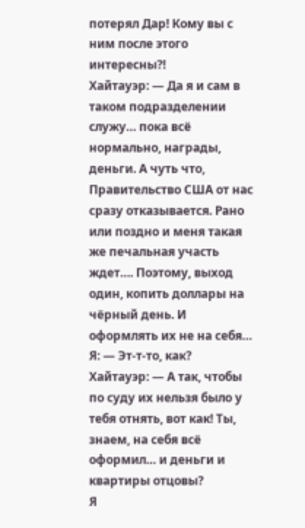потерял Дар! Кому вы с ним после этого интересны⁈
Хайтауэр: — Да я и сам в таком подразделении служу… пока всё нормально, награды, деньги. А чуть что, Правительство США от нас сразу отказывается. Рано или поздно и меня такая же печальная участь ждет…. Поэтому, выход один, копить доллары на чёрный день. И оформлять их не на себя…
Я: — Эт-т-то, как?
Хайтауэр: — А так, чтобы по суду их нельзя было у тебя отнять, вот как! Ты, знаем, на себя всё оформил… и деньги и квартиры отцовы?
Я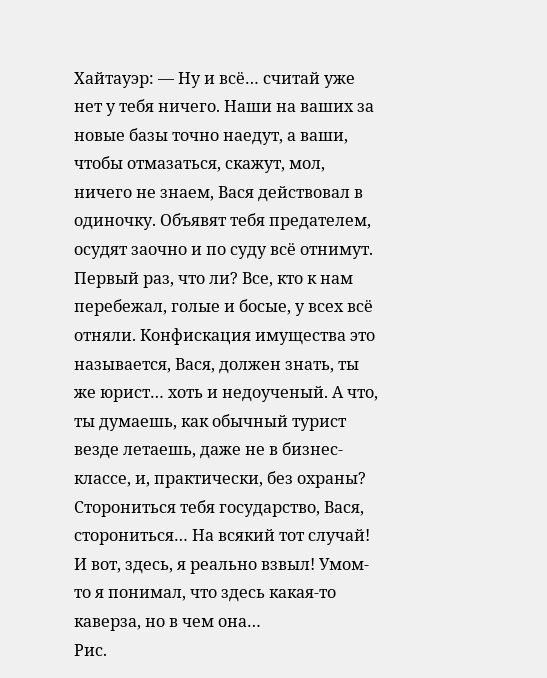Хайтауэр: — Ну и всё… считай уже нет у тебя ничего. Наши на ваших за новые базы точно наедут, а ваши, чтобы отмазаться, скажут, мол, ничего не знаем, Вася действовал в одиночку. Объявят тебя предателем, осудят заочно и по суду всё отнимут. Первый раз, что ли? Все, кто к нам перебежал, голые и босые, у всех всё отняли. Конфискация имущества это называется, Вася, должен знать, ты же юрист… хоть и недоученый. А что, ты думаешь, как обычный турист везде летаешь, даже не в бизнес-классе, и, практически, без охраны? Сторониться тебя государство, Вася, сторониться… На всякий тот случай!
И вот, здесь, я реально взвыл! Умом-то я понимал, что здесь какая-то каверза, но в чем она…
Рис.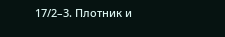17/2–3. Плотник и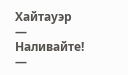Хайтауэр
— Наливайте! —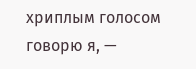хриплым голосом говорю я, —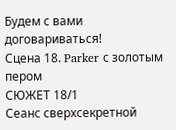Будем с вами договариваться!
Сцена 18. Parker с золотым пером
СЮЖЕТ 18/1
Сеанс сверхсекретной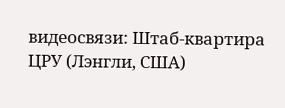видеосвязи: Штаб-квартира ЦРУ (Лэнгли, США)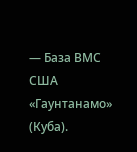— База ВМС США «Гаунтанамо» (Куба).